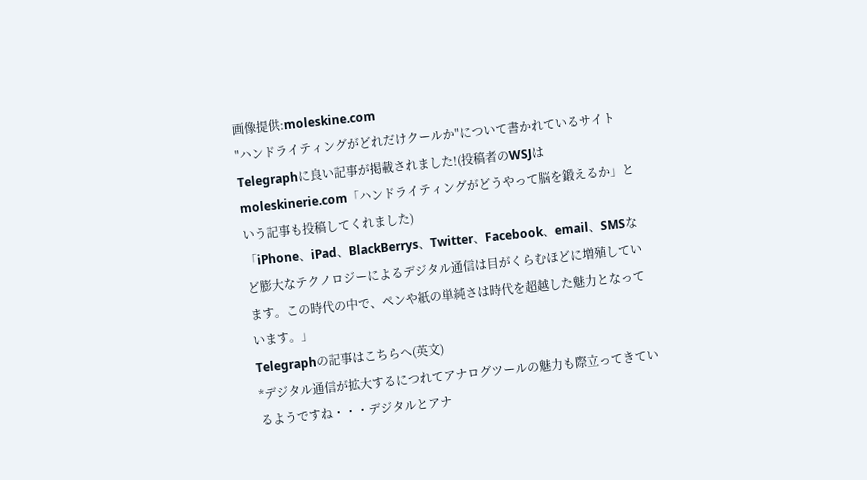画像提供:moleskine.com
"ハンドライティングがどれだけクールか"について書かれているサイトTelegraphに良い記事が掲載されました!(投稿者のWSJはmoleskinerie.com「ハンドライティングがどうやって脳を鍛えるか」という記事も投稿してくれました)
「iPhone、iPad、BlackBerrys、Twitter、Facebook、email、SMSなど膨大なテクノロジーによるデジタル通信は目がくらむほどに増殖しています。この時代の中で、ペンや紙の単純さは時代を超越した魅力となっています。」
Telegraphの記事はこちらへ(英文)
*デジタル通信が拡大するにつれてアナログツールの魅力も際立ってきているようですね・・・デジタルとアナ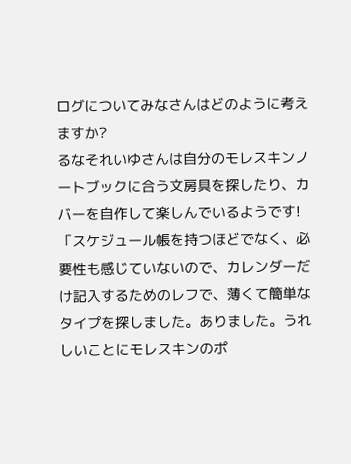ログについてみなさんはどのように考えますか?
るなそれいゆさんは自分のモレスキンノートブックに合う文房具を探したり、カバーを自作して楽しんでいるようです!
「スケジュール帳を持つほどでなく、必要性も感じていないので、カレンダーだけ記入するためのレフで、薄くて簡単なタイプを探しました。ありました。うれしいことにモレスキンのポ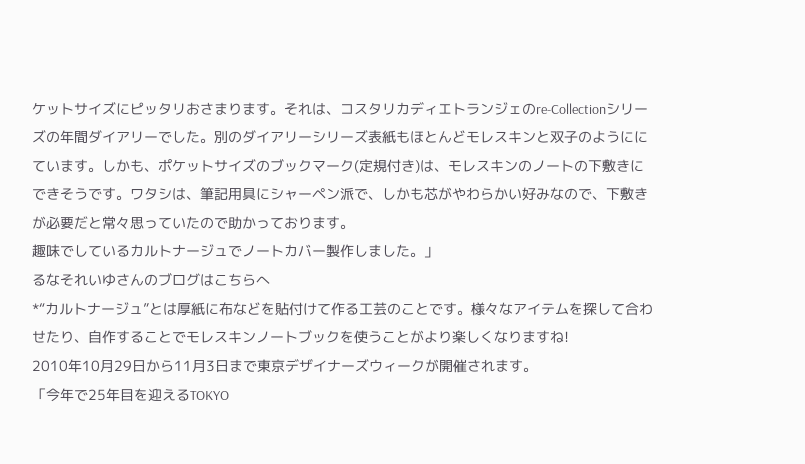ケットサイズにピッタリおさまります。それは、コスタリカディエトランジェのre-Collectionシリーズの年間ダイアリーでした。別のダイアリーシリーズ表紙もほとんどモレスキンと双子のようににています。しかも、ポケットサイズのブックマーク(定規付き)は、モレスキンのノートの下敷きにできそうです。ワタシは、筆記用具にシャーペン派で、しかも芯がやわらかい好みなので、下敷きが必要だと常々思っていたので助かっております。
趣味でしているカルトナージュでノートカバー製作しました。」
るなそれいゆさんのブログはこちらへ
*“カルトナージュ”とは厚紙に布などを貼付けて作る工芸のことです。様々なアイテムを探して合わせたり、自作することでモレスキンノートブックを使うことがより楽しくなりますね!
2010年10月29日から11月3日まで東京デザイナーズウィークが開催されます。
「今年で25年目を迎えるTOKYO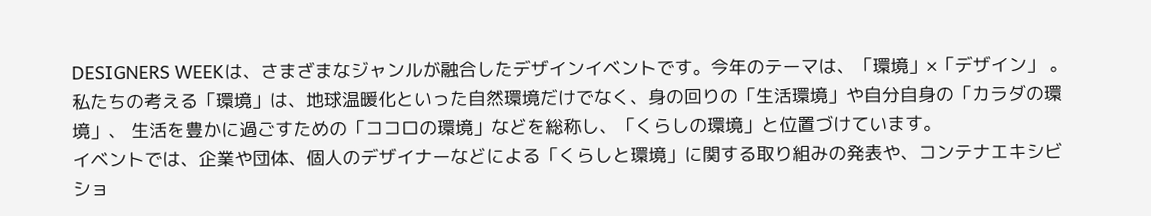DESIGNERS WEEKは、さまざまなジャンルが融合したデザインイベントです。今年のテーマは、「環境」×「デザイン」 。私たちの考える「環境」は、地球温暖化といった自然環境だけでなく、身の回りの「生活環境」や自分自身の「カラダの環境」、 生活を豊かに過ごすための「ココロの環境」などを総称し、「くらしの環境」と位置づけています。
イベントでは、企業や団体、個人のデザイナーなどによる「くらしと環境」に関する取り組みの発表や、コンテナエキシビショ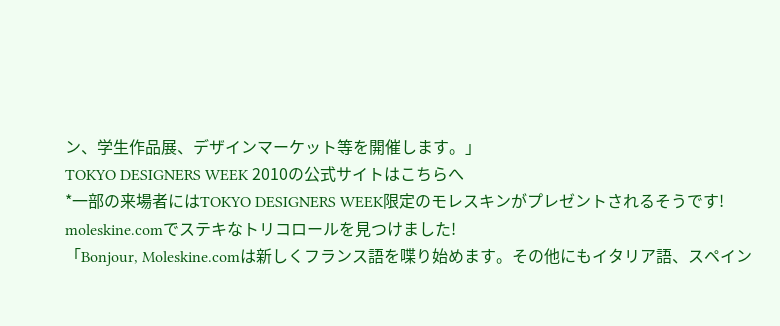ン、学生作品展、デザインマーケット等を開催します。」
TOKYO DESIGNERS WEEK 2010の公式サイトはこちらへ
*一部の来場者にはTOKYO DESIGNERS WEEK限定のモレスキンがプレゼントされるそうです!
moleskine.comでステキなトリコロールを見つけました!
「Bonjour, Moleskine.comは新しくフランス語を喋り始めます。その他にもイタリア語、スペイン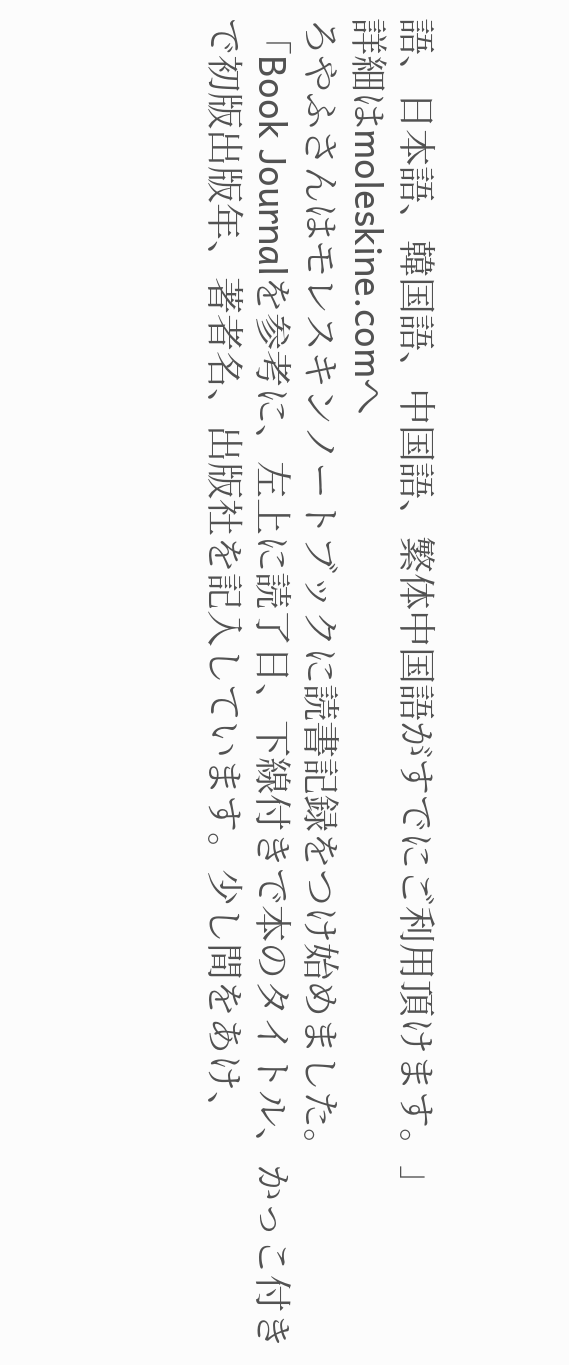語、日本語、韓国語、中国語、繁体中国語がすでにご利用頂けます。」
詳細はmoleskine.comへ
ろやふさんはモレスキンノートブックに読書記録をつけ始めました。
「Book Journalを参考に、左上に読了日、下線付きで本のタイトル、かっこ付きで初版出版年、著者名、出版社を記入しています。少し間をあけ、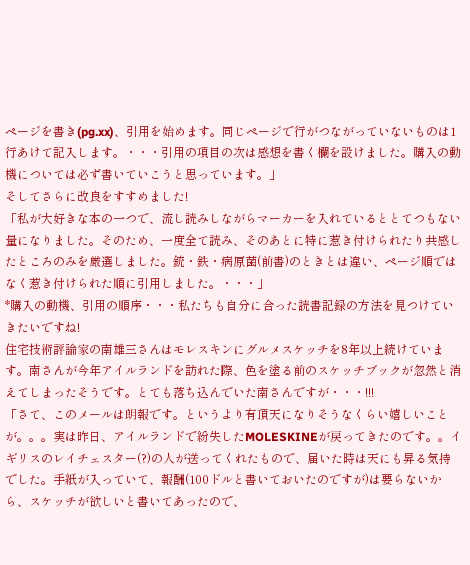ページを書き(pg.xx)、引用を始めます。同じページで行がつながっていないものは1行あけて記入します。・・・引用の項目の次は感想を書く欄を設けました。購入の動機については必ず書いていこうと思っています。」
そしてさらに改良をすすめました!
「私が大好きな本の一つで、流し読みしながらマーカーを入れているととてつもない量になりました。そのため、一度全て読み、そのあとに特に惹き付けられたり共感したところのみを厳選しました。銃・鉄・病原菌(前書)のときとは違い、ページ順ではなく惹き付けられた順に引用しました。・・・」
*購入の動機、引用の順序・・・私たちも自分に合った読書記録の方法を見つけていきたいですね!
住宅技術評論家の南雄三さんはモレスキンにグルメスケッチを8年以上続けています。南さんが今年アイルランドを訪れた際、色を塗る前のスケッチブックが忽然と消えてしまったそうです。とても落ち込んでいた南さんですが・・・!!!
「さて、このメールは朗報です。というより有頂天になりそうなくらい嬉しいことが。。。実は昨日、アイルランドで紛失したMOLESKINEが戻ってきたのです。。イギリスのレイチェスター(?)の人が送ってくれたもので、届いた時は天にも昇る気持でした。手紙が入っていて、報酬(100ドルと書いておいたのですが)は要らないから、スケッチが欲しいと書いてあったので、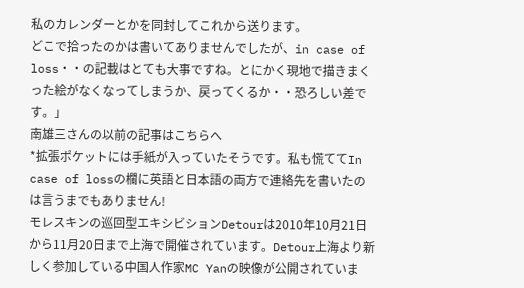私のカレンダーとかを同封してこれから送ります。
どこで拾ったのかは書いてありませんでしたが、in case of loss・・の記載はとても大事ですね。とにかく現地で描きまくった絵がなくなってしまうか、戻ってくるか・・恐ろしい差です。」
南雄三さんの以前の記事はこちらへ
*拡張ポケットには手紙が入っていたそうです。私も慌ててIn case of lossの欄に英語と日本語の両方で連絡先を書いたのは言うまでもありません!
モレスキンの巡回型エキシビションDetourは2010年10月21日から11月20日まで上海で開催されています。Detour上海より新しく参加している中国人作家MC Yanの映像が公開されていま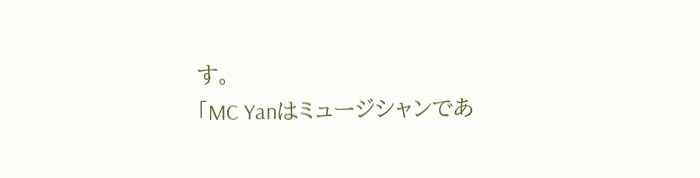す。
「MC Yanはミュージシャンであ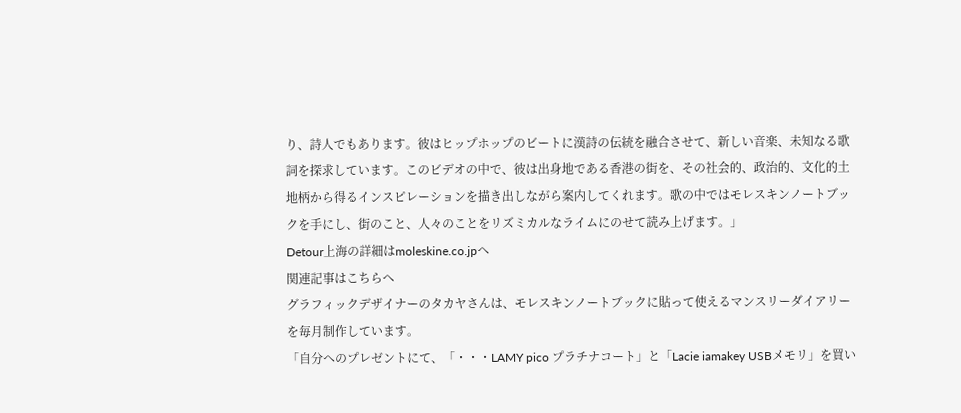り、詩人でもあります。彼はヒップホップのビートに漢詩の伝統を融合させて、新しい音楽、未知なる歌詞を探求しています。このビデオの中で、彼は出身地である香港の街を、その社会的、政治的、文化的土地柄から得るインスピレーションを描き出しながら案内してくれます。歌の中ではモレスキンノートブックを手にし、街のこと、人々のことをリズミカルなライムにのせて読み上げます。」
Detour上海の詳細はmoleskine.co.jpへ
関連記事はこちらへ
グラフィックデザイナーのタカヤさんは、モレスキンノートブックに貼って使えるマンスリーダイアリーを毎月制作しています。
「自分へのプレゼントにて、「・・・LAMY pico プラチナコート」と「Lacie iamakey USBメモリ」を買い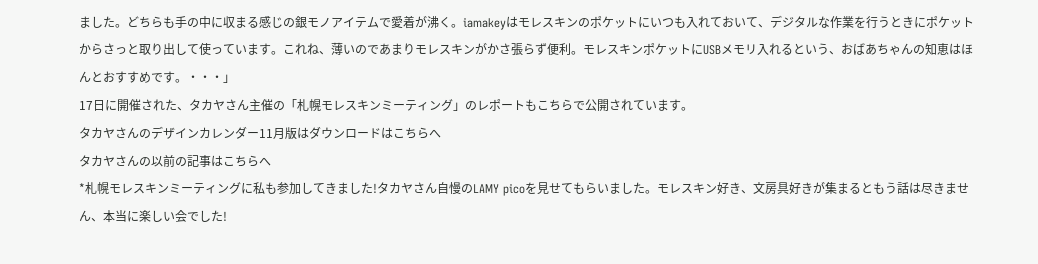ました。どちらも手の中に収まる感じの銀モノアイテムで愛着が沸く。iamakeyはモレスキンのポケットにいつも入れておいて、デジタルな作業を行うときにポケットからさっと取り出して使っています。これね、薄いのであまりモレスキンがかさ張らず便利。モレスキンポケットにUSBメモリ入れるという、おばあちゃんの知恵はほんとおすすめです。・・・」
17日に開催された、タカヤさん主催の「札幌モレスキンミーティング」のレポートもこちらで公開されています。
タカヤさんのデザインカレンダー11月版はダウンロードはこちらへ
タカヤさんの以前の記事はこちらへ
*札幌モレスキンミーティングに私も参加してきました!タカヤさん自慢のLAMY picoを見せてもらいました。モレスキン好き、文房具好きが集まるともう話は尽きません、本当に楽しい会でした!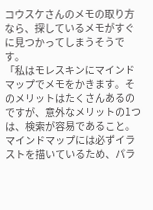コウスケさんのメモの取り方なら、探しているメモがすぐに見つかってしまうそうです。
「私はモレスキンにマインドマップでメモをかきます。そのメリットはたくさんあるのですが、意外なメリットの1つは、検索が容易であること。マインドマップには必ずイラストを描いているため、パラ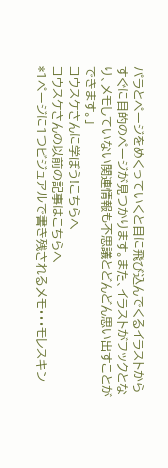パラとページをめくっていくと目に飛び込んでくるイラストからすぐに目的のページが見つかります。また、イラストがフックとなり、メモしていない関連情報も不思議とどんどん思い出すことができます。」
コウスケさんに学ぼう!こちらへ
コウスケさんの以前の記事はこちらへ
*1ページに1つビジュアルで書き残されるメモ・・・モレスキン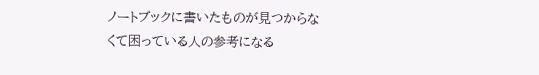ノートブックに書いたものが見つからなくて困っている人の参考になる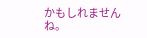かもしれませんね。